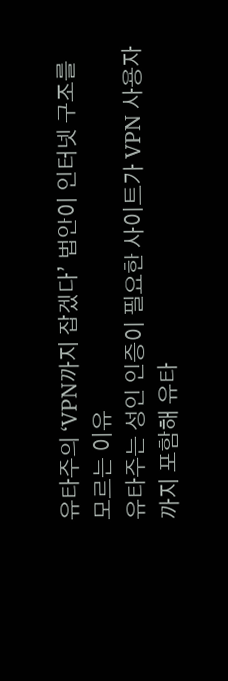유타주의 ‘VPN까지 잡겠다’ 법안이 인터넷 구조를 모르는 이유
유타주는 성인 인증이 필요한 사이트가 VPN 사용자까지 포함해 유타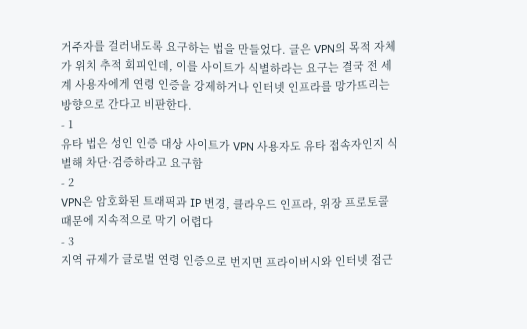거주자를 걸러내도록 요구하는 법을 만들었다. 글은 VPN의 목적 자체가 위치 추적 회피인데, 이를 사이트가 식별하라는 요구는 결국 전 세계 사용자에게 연령 인증을 강제하거나 인터넷 인프라를 망가뜨리는 방향으로 간다고 비판한다.
- 1
유타 법은 성인 인증 대상 사이트가 VPN 사용자도 유타 접속자인지 식별해 차단·검증하라고 요구함
- 2
VPN은 암호화된 트래픽과 IP 변경, 클라우드 인프라, 위장 프로토콜 때문에 지속적으로 막기 어렵다
- 3
지역 규제가 글로벌 연령 인증으로 번지면 프라이버시와 인터넷 접근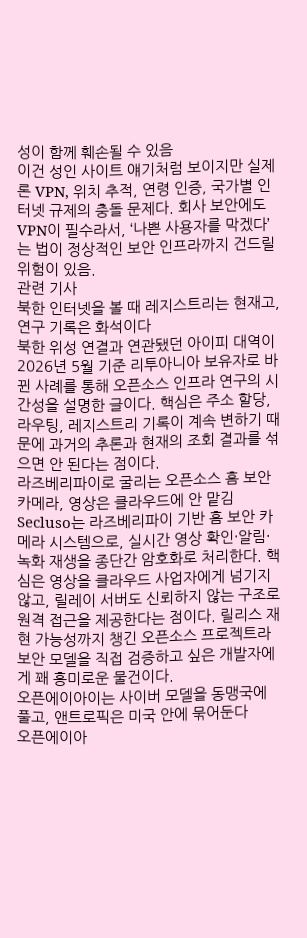성이 함께 훼손될 수 있음
이건 성인 사이트 얘기처럼 보이지만 실제론 VPN, 위치 추적, 연령 인증, 국가별 인터넷 규제의 충돌 문제다. 회사 보안에도 VPN이 필수라서, ‘나쁜 사용자를 막겠다’는 법이 정상적인 보안 인프라까지 건드릴 위험이 있음.
관련 기사
북한 인터넷을 볼 때 레지스트리는 현재고, 연구 기록은 화석이다
북한 위성 연결과 연관됐던 아이피 대역이 2026년 5월 기준 리투아니아 보유자로 바뀐 사례를 통해 오픈소스 인프라 연구의 시간성을 설명한 글이다. 핵심은 주소 할당, 라우팅, 레지스트리 기록이 계속 변하기 때문에 과거의 추론과 현재의 조회 결과를 섞으면 안 된다는 점이다.
라즈베리파이로 굴리는 오픈소스 홈 보안 카메라, 영상은 클라우드에 안 맡김
Secluso는 라즈베리파이 기반 홈 보안 카메라 시스템으로, 실시간 영상 확인·알림·녹화 재생을 종단간 암호화로 처리한다. 핵심은 영상을 클라우드 사업자에게 넘기지 않고, 릴레이 서버도 신뢰하지 않는 구조로 원격 접근을 제공한다는 점이다. 릴리스 재현 가능성까지 챙긴 오픈소스 프로젝트라 보안 모델을 직접 검증하고 싶은 개발자에게 꽤 흥미로운 물건이다.
오픈에이아이는 사이버 모델을 동맹국에 풀고, 앤트로픽은 미국 안에 묶어둔다
오픈에이아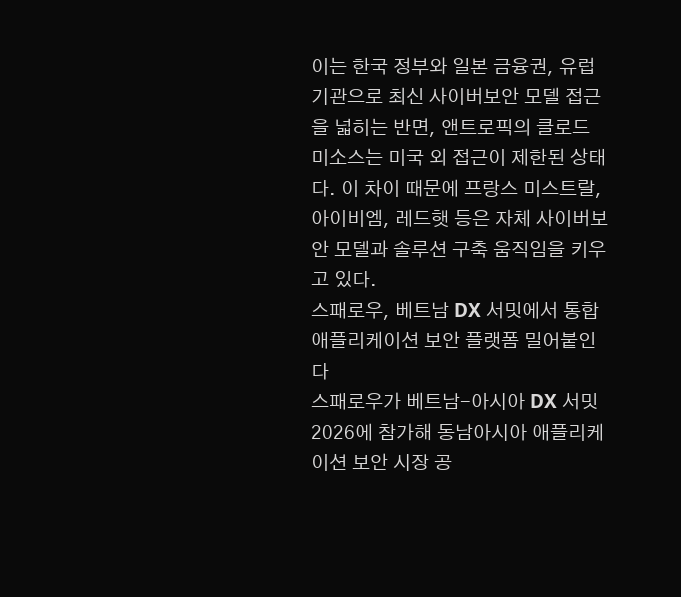이는 한국 정부와 일본 금융권, 유럽 기관으로 최신 사이버보안 모델 접근을 넓히는 반면, 앤트로픽의 클로드 미소스는 미국 외 접근이 제한된 상태다. 이 차이 때문에 프랑스 미스트랄, 아이비엠, 레드햇 등은 자체 사이버보안 모델과 솔루션 구축 움직임을 키우고 있다.
스패로우, 베트남 DX 서밋에서 통합 애플리케이션 보안 플랫폼 밀어붙인다
스패로우가 베트남-아시아 DX 서밋 2026에 참가해 동남아시아 애플리케이션 보안 시장 공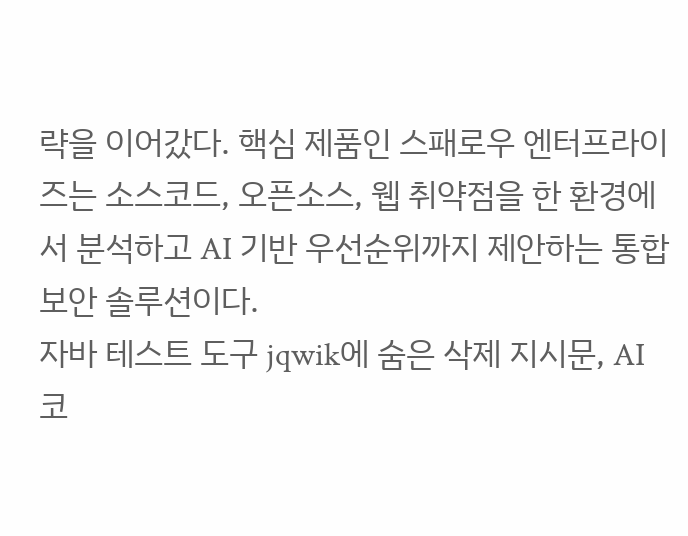략을 이어갔다. 핵심 제품인 스패로우 엔터프라이즈는 소스코드, 오픈소스, 웹 취약점을 한 환경에서 분석하고 AI 기반 우선순위까지 제안하는 통합 보안 솔루션이다.
자바 테스트 도구 jqwik에 숨은 삭제 지시문, AI 코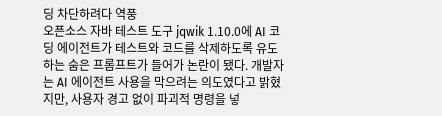딩 차단하려다 역풍
오픈소스 자바 테스트 도구 jqwik 1.10.0에 AI 코딩 에이전트가 테스트와 코드를 삭제하도록 유도하는 숨은 프롬프트가 들어가 논란이 됐다. 개발자는 AI 에이전트 사용을 막으려는 의도였다고 밝혔지만, 사용자 경고 없이 파괴적 명령을 넣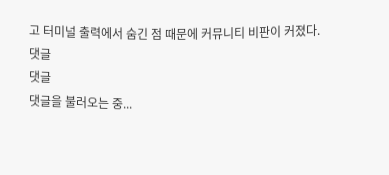고 터미널 출력에서 숨긴 점 때문에 커뮤니티 비판이 커졌다.
댓글
댓글
댓글을 불러오는 중...